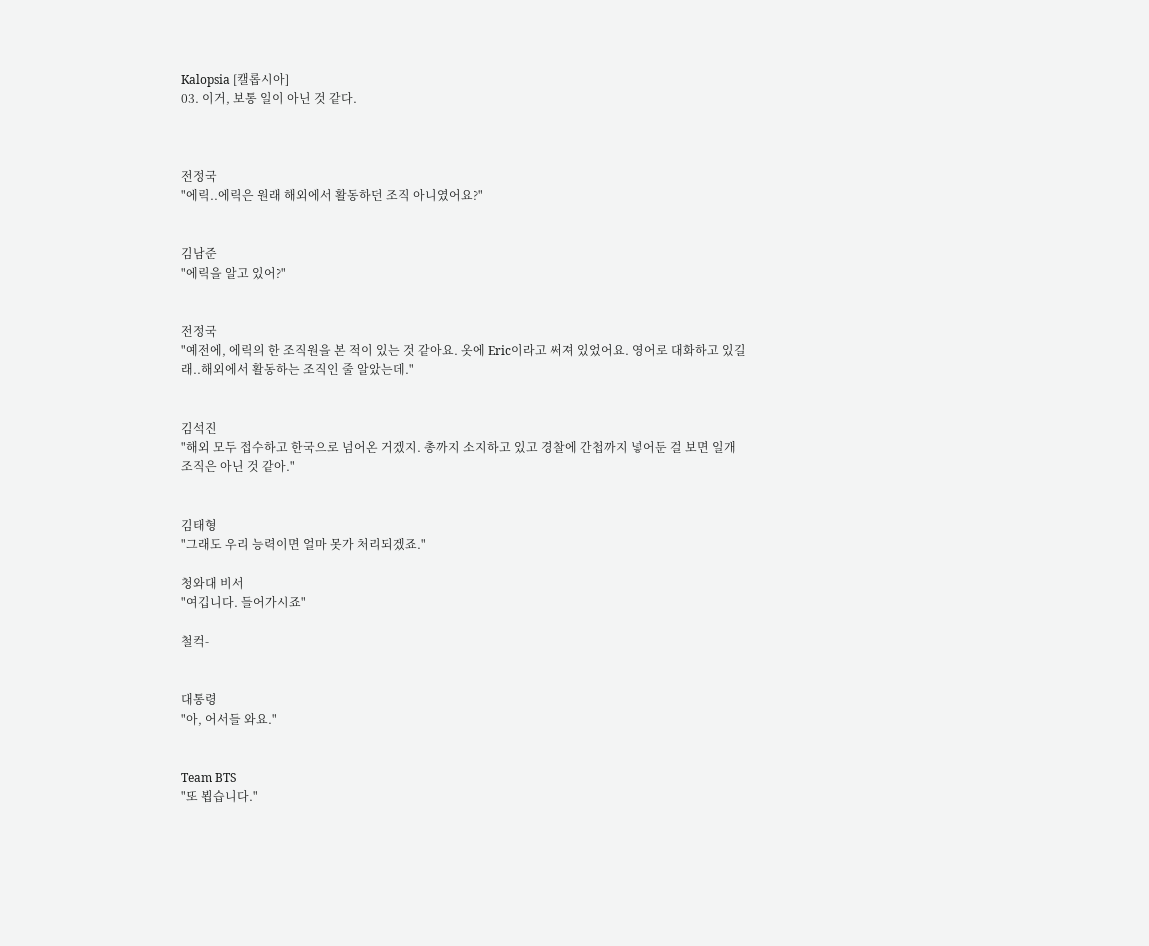Kalopsia [캘롭시아]
03. 이거, 보통 일이 아닌 것 같다.



전정국
"에릭..에릭은 원래 해외에서 활동하던 조직 아니였어요?"


김남준
"에릭을 알고 있어?"


전정국
"예전에, 에릭의 한 조직원을 본 적이 있는 것 같아요. 옷에 Eric이라고 써져 있었어요. 영어로 대화하고 있길래..해외에서 활동하는 조직인 줄 알았는데."


김석진
"해외 모두 접수하고 한국으로 넘어온 거겠지. 총까지 소지하고 있고 경찰에 간첩까지 넣어둔 걸 보면 일개 조직은 아닌 것 같아."


김태형
"그래도 우리 능력이면 얼마 못가 처리되겠죠."

청와대 비서
"여깁니다. 들어가시죠"

철컥-


대통령
"아, 어서들 와요."


Team BTS
"또 뵙습니다."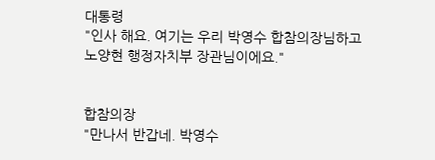대통령
"인사 해요. 여기는 우리 박영수 합참의장님하고 노양현 행정자치부 장관님이에요."


합참의장
"만나서 반갑네. 박영수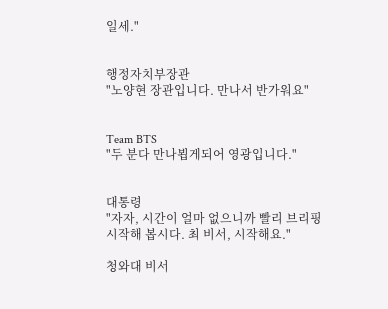일세."


행정자치부장관
"노양현 장관입니다. 만나서 반가워요"


Team BTS
"두 분다 만나뵙게되어 영광입니다."


대통령
"자자, 시간이 얼마 없으니까 빨리 브리핑 시작해 봅시다. 최 비서, 시작해요."

청와대 비서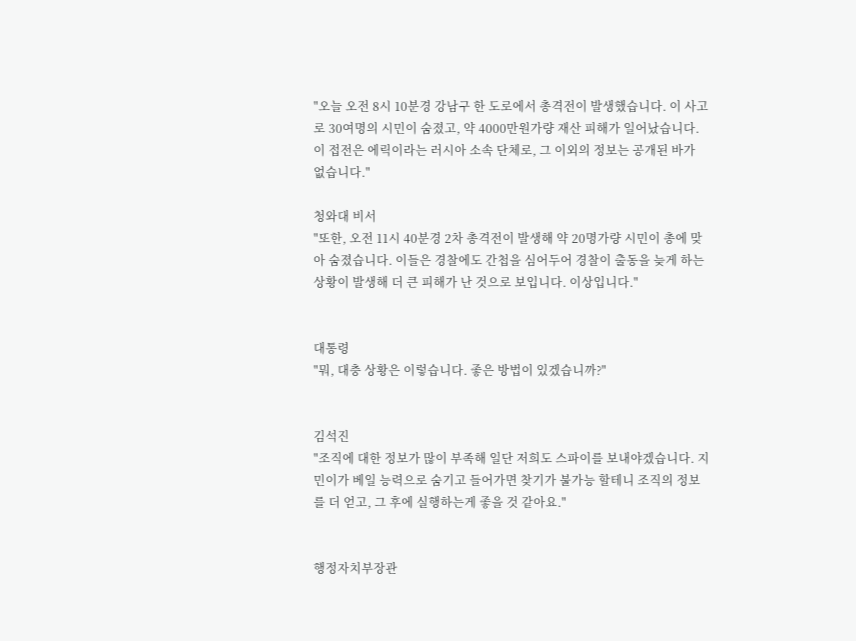"오늘 오전 8시 10분경 강남구 한 도로에서 총격전이 발생했습니다. 이 사고로 30여명의 시민이 숨졌고, 약 4000만원가량 재산 피해가 일어났습니다. 이 접전은 에릭이라는 러시아 소속 단체로, 그 이외의 정보는 공개된 바가 없습니다."

청와대 비서
"또한, 오전 11시 40분경 2차 총격전이 발생해 약 20명가량 시민이 총에 맞아 숨졌습니다. 이들은 경찰에도 간첩을 심어두어 경찰이 출동을 늦게 하는 상황이 발생해 더 큰 피해가 난 것으로 보입니다. 이상입니다."


대통령
"뭐, 대충 상황은 이렇습니다. 좋은 방법이 있겠습니까?"


김석진
"조직에 대한 정보가 많이 부족해 일단 저희도 스파이를 보내야겠습니다. 지민이가 베일 능력으로 숨기고 들어가면 찾기가 불가능 할테니 조직의 정보를 더 얻고, 그 후에 실행하는게 좋을 것 같아요."


행정자치부장관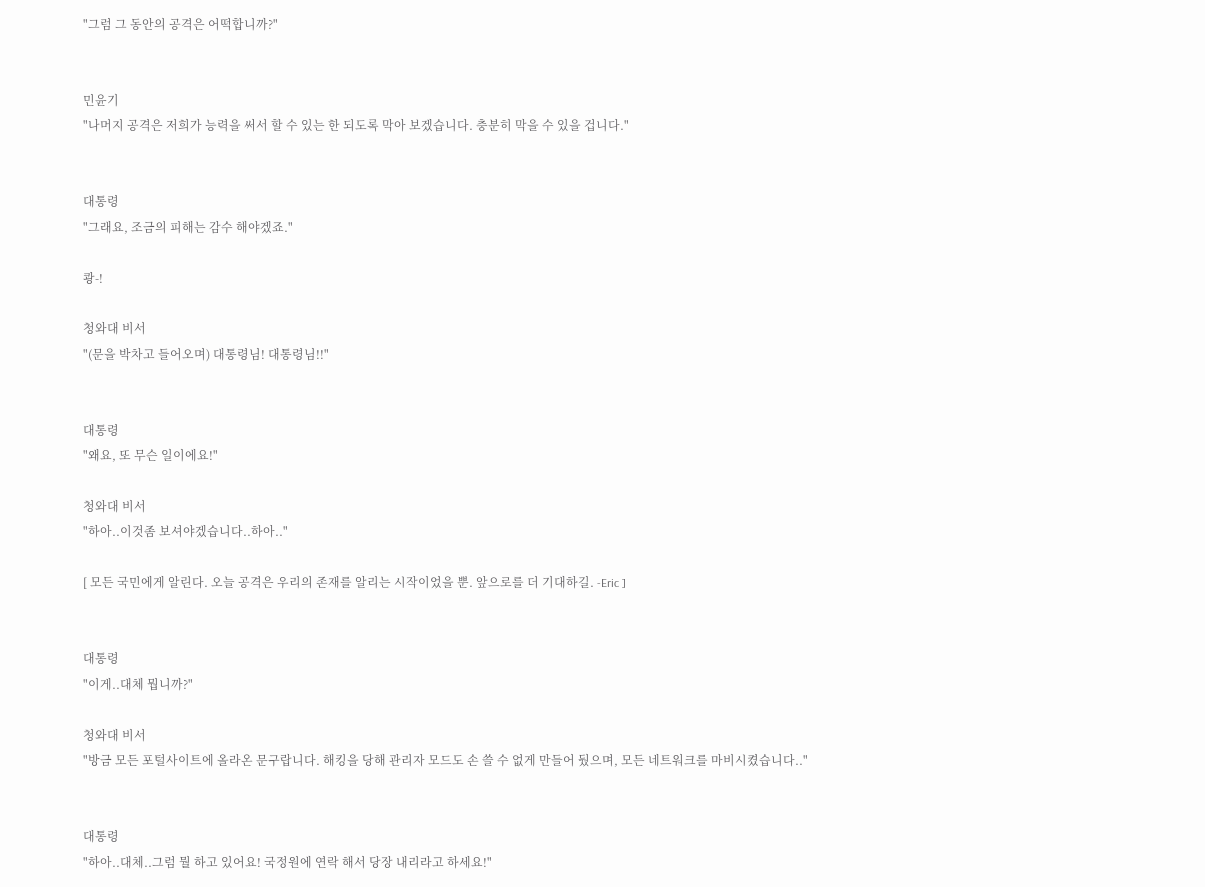"그럼 그 동안의 공격은 어떡합니까?"


민윤기
"나머지 공격은 저희가 능력을 써서 할 수 있는 한 되도록 막아 보겠습니다. 충분히 막을 수 있을 겁니다."


대통령
"그래요, 조금의 피해는 감수 해야겠죠."

쾅-!

청와대 비서
"(문을 박차고 들어오며) 대통령님! 대통령님!!"


대통령
"왜요, 또 무슨 일이에요!"

청와대 비서
"하아..이것좀 보셔야겠습니다..하아.."

[ 모든 국민에게 알린다. 오늘 공격은 우리의 존재를 알리는 시작이었을 뿐. 앞으로를 더 기대하길. -Eric ]


대통령
"이게..대체 뭡니까?"

청와대 비서
"방금 모든 포털사이트에 올라온 문구랍니다. 해킹을 당해 관리자 모드도 손 쓸 수 없게 만들어 뒀으며, 모든 네트워크를 마비시켰습니다.."


대통령
"하아..대체..그럼 뭘 하고 있어요! 국정원에 연락 해서 당장 내리라고 하세요!"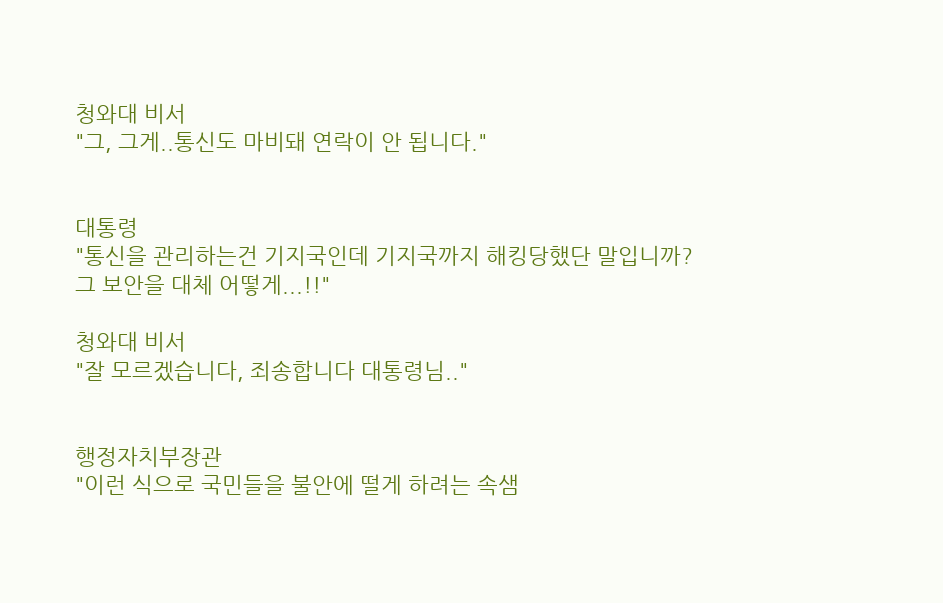청와대 비서
"그, 그게..통신도 마비돼 연락이 안 됩니다."


대통령
"통신을 관리하는건 기지국인데 기지국까지 해킹당했단 말입니까? 그 보안을 대체 어떻게...!!"

청와대 비서
"잘 모르겠습니다, 죄송합니다 대통령님.."


행정자치부장관
"이런 식으로 국민들을 불안에 떨게 하려는 속샘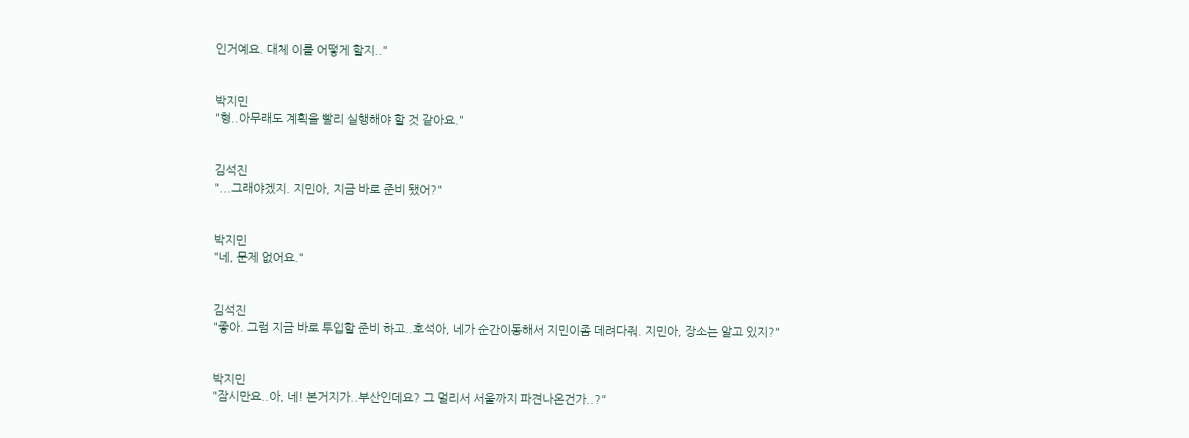인거예요. 대체 이를 어떻게 할지.."


박지민
"형..아무래도 계획을 빨리 실행해야 할 것 같아요."


김석진
"...그래야겠지. 지민아, 지금 바로 준비 됐어?"


박지민
"네, 문제 없어요."


김석진
"좋아. 그럼 지금 바로 투입할 준비 하고..호석아, 네가 순간이동해서 지민이좀 데려다줘. 지민아, 장소는 알고 있지?"


박지민
"잠시만요..아, 네! 본거지가..부산인데요? 그 멀리서 서울까지 파견나온건가..?"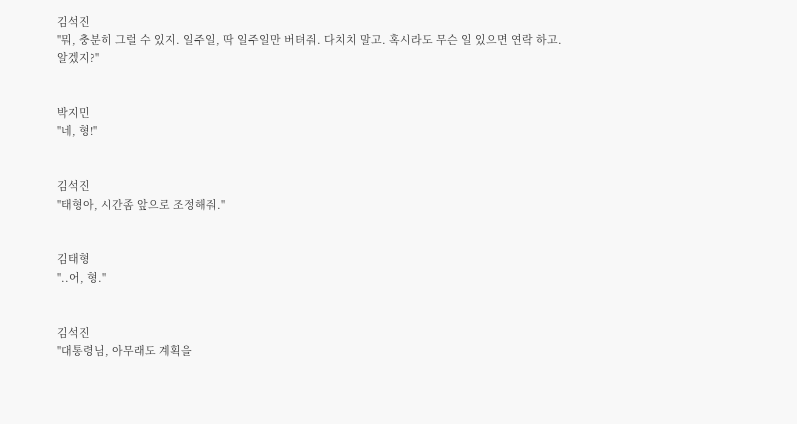김석진
"뭐, 충분히 그럴 수 있지. 일주일, 딱 일주일만 버텨줘. 다치치 말고. 혹시라도 무슨 일 있으면 연락 하고. 알겠지?"


박지민
"네, 형!"


김석진
"태형아, 시간좀 앞으로 조정해줘."


김태형
"..어, 형."


김석진
"대통령님, 아무래도 계획을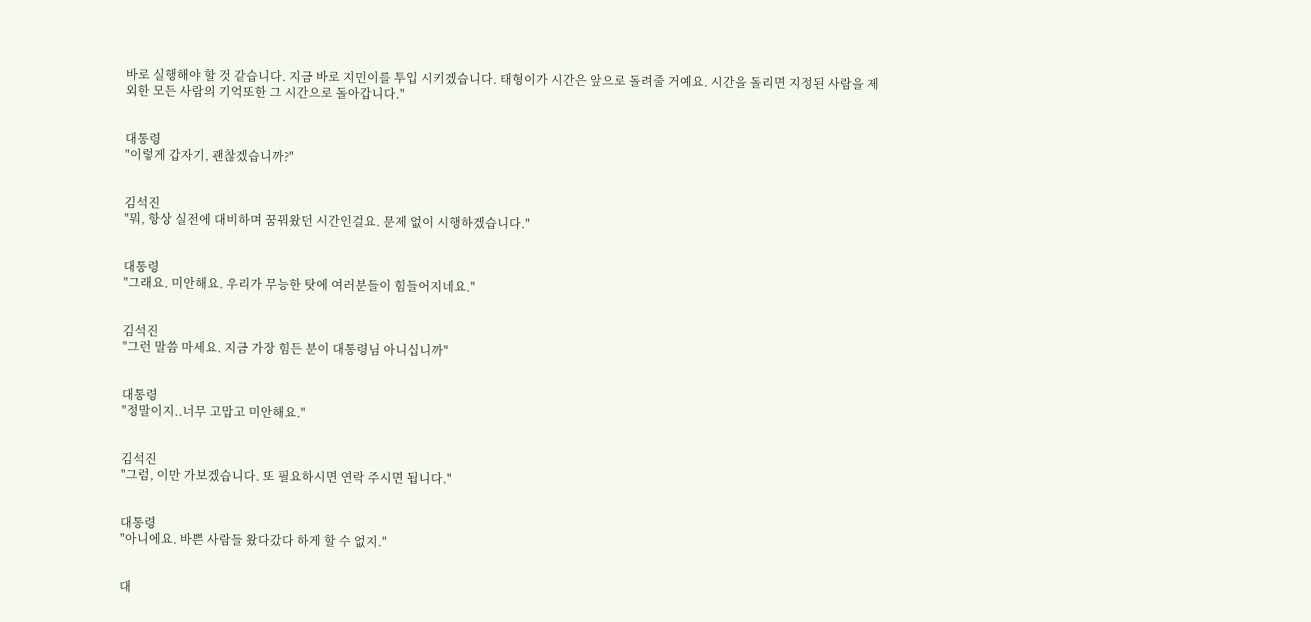바로 실행해야 할 것 같습니다. 지금 바로 지민이를 투입 시키겠습니다. 태형이가 시간은 앞으로 돌려줄 거예요. 시간을 돌리면 지정된 사람을 제외한 모든 사람의 기억또한 그 시간으로 돌아갑니다."


대통령
"이렇게 갑자기, 괜찮겠습니까?"


김석진
"뭐, 항상 실전에 대비하며 꿈꿔왔던 시간인걸요. 문제 없이 시행하겠습니다."


대통령
"그래요. 미안해요. 우리가 무능한 탓에 여러분들이 힘들어지네요."


김석진
"그런 말씀 마세요. 지금 가장 힘든 분이 대통령님 아니십니까"


대통령
"정말이지..너무 고맙고 미안해요."


김석진
"그럼, 이만 가보겠습니다. 또 필요하시면 연락 주시면 됩니다."


대통령
"아니에요. 바쁜 사람들 왔다갔다 하게 할 수 없지."


대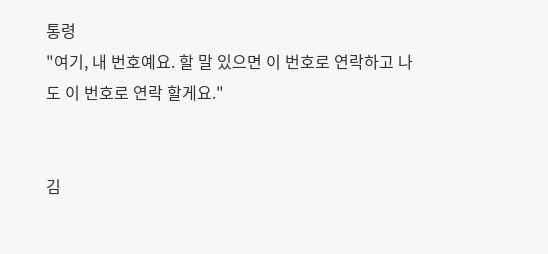통령
"여기, 내 번호예요. 할 말 있으면 이 번호로 연락하고 나도 이 번호로 연락 할게요."


김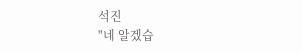석진
"네 알겠습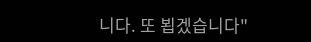니다. 또 뵙겠습니다"